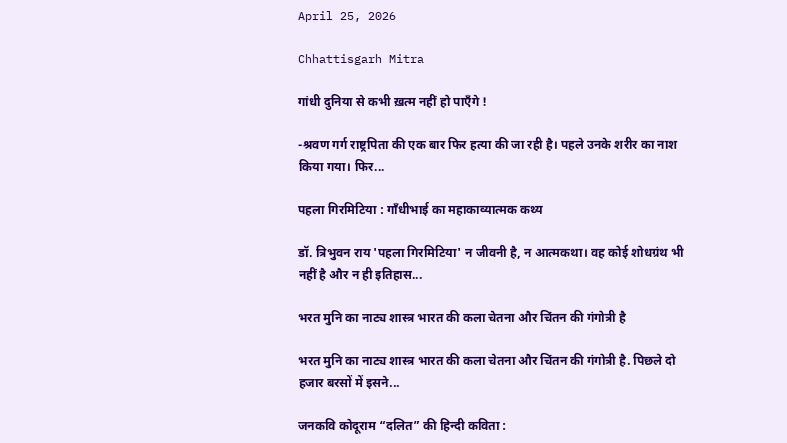April 25, 2026

Chhattisgarh Mitra

गांधी दुनिया से कभी ख़त्म नहीं हो पाएँगे !

-श्रवण गर्ग राष्ट्रपिता की एक बार फिर हत्या की जा रही है। पहले उनके शरीर का नाश किया गया। फिर...

पहला गिरमिटिया : गाँधीभाई का महाकाव्यात्मक कथ्य

डॉ. त्रिभुवन राय 'पहला गिरमिटिया' न जीवनी है, न आत्मकथा। वह कोई शोधग्रंथ भी नहीं है और न ही इतिहास...

भरत मुनि का नाट्य शास्त्र भारत की कला चेतना और चिंतन की गंगोत्री है

भरत मुनि का नाट्य शास्त्र भारत की कला चेतना और चिंतन की गंगोत्री है. पिछले दो हजार बरसों में इसने...

जनकवि कोदूराम “दलित” की हिन्दी कविता :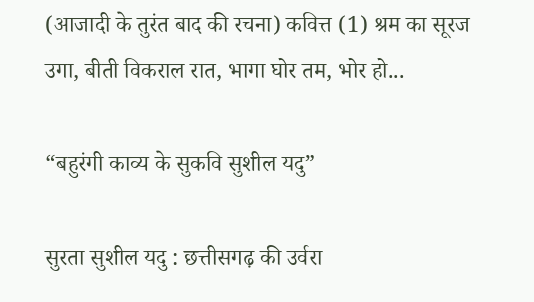(आजादी के तुरंत बाद की रचना) कवित्त (1) श्रम का सूरज उगा, बीती विकराल रात, भागा घोर तम, भोर हो...

“बहुरंगी काव्य के सुकवि सुशील यदु”

सुरता सुशील यदु : छत्तीसगढ़ की उर्वरा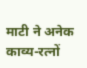माटी ने अनेक काव्य-रत्नों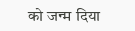को जन्म दिया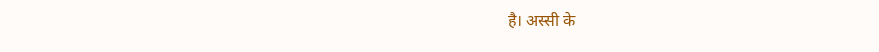है। अस्सी के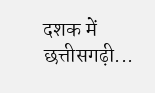दशक में छत्तीसगढ़ी...